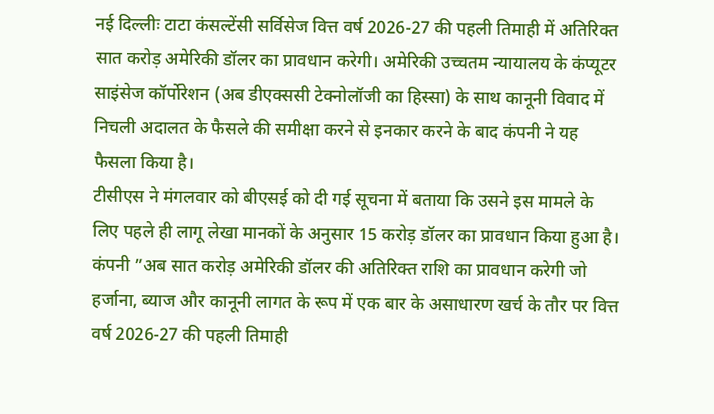नई दिल्लीः टाटा कंसल्टेंसी सर्विसेज वित्त वर्ष 2026-27 की पहली तिमाही में अतिरिक्त सात करोड़ अमेरिकी डॉलर का प्रावधान करेगी। अमेरिकी उच्चतम न्यायालय के कंप्यूटर साइंसेज कॉर्पोरेशन (अब डीएक्ससी टेक्नोलॉजी का हिस्सा) के साथ कानूनी विवाद में निचली अदालत के फैसले की समीक्षा करने से इनकार करने के बाद कंपनी ने यह फैसला किया है।
टीसीएस ने मंगलवार को बीएसई को दी गई सूचना में बताया कि उसने इस मामले के लिए पहले ही लागू लेखा मानकों के अनुसार 15 करोड़ डॉलर का प्रावधान किया हुआ है। कंपनी ”अब सात करोड़ अमेरिकी डॉलर की अतिरिक्त राशि का प्रावधान करेगी जो हर्जाना, ब्याज और कानूनी लागत के रूप में एक बार के असाधारण खर्च के तौर पर वित्त वर्ष 2026-27 की पहली तिमाही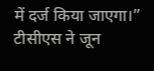में दर्ज किया जाएगा।” टीसीएस ने जून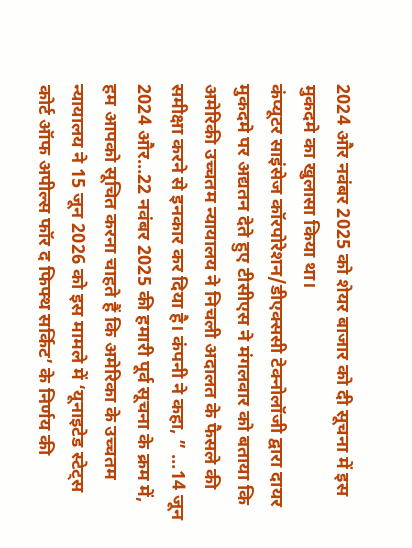2024 और नवंबर 2025 को शेयर बाजार को दी सूचना में इस मुकदमे का खुलासा किया था।
कंप्यूटर साइंसेज कॉरपोरेशन/डीएक्ससी टेक्नोलॉजी द्वारा दायर मुकदमे पर अद्यतन देते हुए टीसीएस ने मंगलवार को बताया कि अमेरिकी उच्चतम न्यायालय ने निचली अदालत के फैसले की समीक्षा करने से इनकार कर दिया है। कंपनी ने कहा, ” …14 जून 2024 और…22 नवंबर 2025 की हमारी पूर्व सूचना के क्रम में, हम आपको सूचित करना चाहते हैं कि अमेरिका के उच्चतम न्यायालय ने 15 जून 2026 को इस मामले में ‘यूनाइटेड स्टेट्स कोर्ट ऑफ अपील्स फॉर द फिफ्थ सर्किट’ के निर्णय की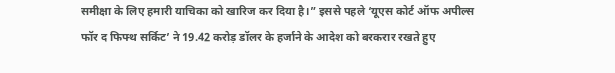समीक्षा के लिए हमारी याचिका को खारिज कर दिया है।” इससे पहले ‘यूएस कोर्ट ऑफ अपील्स फॉर द फिफ्थ सर्किट’ ने 19.42 करोड़ डॉलर के हर्जाने के आदेश को बरकरार रखते हुए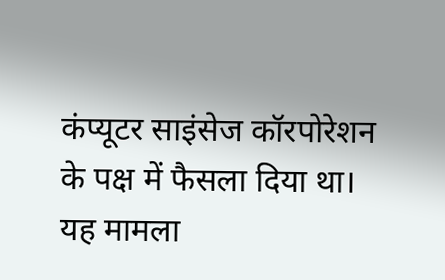कंप्यूटर साइंसेज कॉरपोरेशन के पक्ष में फैसला दिया था। यह मामला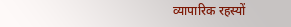व्यापारिक रहस्यों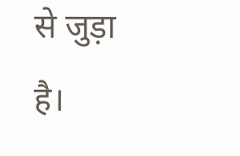से जुड़ा है।